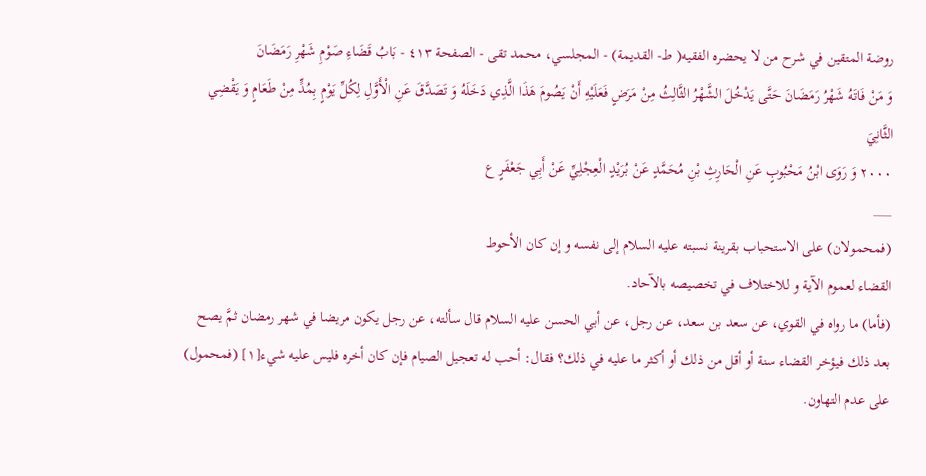روضة المتقين في شرح من لا يحضره الفقيه( ط- القديمة) - المجلسي، محمد تقى - الصفحة ٤١٣ - بَابُ قَضَاءِ صَوْمِ شَهْرِ رَمَضَانَ
وَ مَنْ فَاتَهُ شَهْرُ رَمَضَانَ حَتَّى يَدْخُلَ الشَّهْرُ الثَّالِثُ مِنْ مَرَضٍ فَعَلَيْهِ أَنْ يَصُومَ هَذَا الَّذِي دَخَلَهُ وَ تَصَدَّقَ عَنِ الْأَوَّلِ لِكُلِّ يَوْمٍ بِمُدٍّ مِنْ طَعَامٍ وَ يَقْضِي الثَّانِيَ
٢٠٠٠ وَ رَوَى ابْنُ مَحْبُوبٍ عَنِ الْحَارِثِ بْنِ مُحَمَّدٍ عَنْ بُرَيْدٍ الْعِجْلِيِّ عَنْ أَبِي جَعْفَرٍ ع
___
(فمحمولان) على الاستحباب بقرينة نسبته عليه السلام إلى نفسه و إن كان الأحوط
القضاء لعموم الآية و للاختلاف في تخصيصه بالآحاد.
(فأما) ما رواه في القوي، عن سعد بن سعد، عن رجل، عن أبي الحسن عليه السلام قال سألته، عن رجل يكون مريضا في شهر رمضان ثمَّ يصح بعد ذلك فيؤخر القضاء سنة أو أقل من ذلك أو أكثر ما عليه في ذلك؟ فقال: أحب له تعجيل الصيام فإن كان أخره فليس عليه شيء[١] (فمحمول) على عدم التهاون.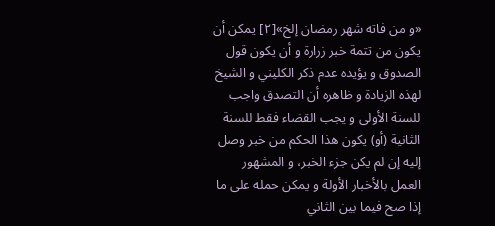«و من فاته شهر رمضان إلخ»[٢] يمكن أن يكون من تتمة خبر زرارة و أن يكون قول الصدوق و يؤيده عدم ذكر الكليني و الشيخ لهذه الزيادة و ظاهره أن التصدق واجب للسنة الأولى و يجب القضاء فقط للسنة الثانية (أو) يكون هذا الحكم من خبر وصل إليه إن لم يكن جزء الخبر، و المشهور العمل بالأخبار الأولة و يمكن حمله على ما إذا صح فيما بين الثاني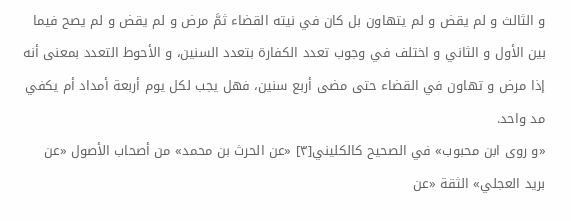و الثالث و لم يقض و لم يتهاون بل كان في نيته القضاء ثمَّ مرض و لم يقض و لم يصح فيما بين الأول و الثاني و اختلف في وجوب تعدد الكفارة بتعدد السنين، و الأحوط التعدد بمعنى أنه إذا مرض و تهاون في القضاء حتى مضى أربع سنين، فهل يجب لكل يوم أربعة أمداد أم يكفي مد واحد.
«و روى ابن محبوب» في الصحيح كالكليني[٣] «عن الحرث بن محمد» من أصحاب الأصول «عن بريد العجلي» الثقة «عن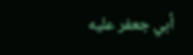أبي جعفر عليه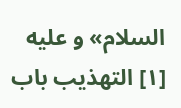السلام» و عليه
[١] التهذيب باب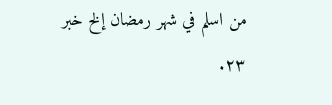من اسلم في شهر رمضان إلخ خبر ٢٣.